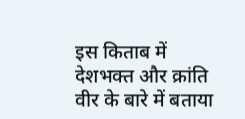इस किताब में देशभक्त और क्रांति वीर के बारे में बताया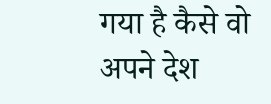गया है कैसे वो अपने देश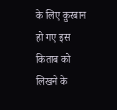के लिए क़ुरबान हो गए इस किताब को लिखने के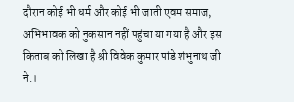दौरान कोई भी धर्म और कोई भी जाती एवम समाज, अभिभावक को नुकसान नहीं पहुंचा या गया है और इस किताब को लिखा है श्री विवेक कुमार पांडे शंभुनाथ जी ने.।